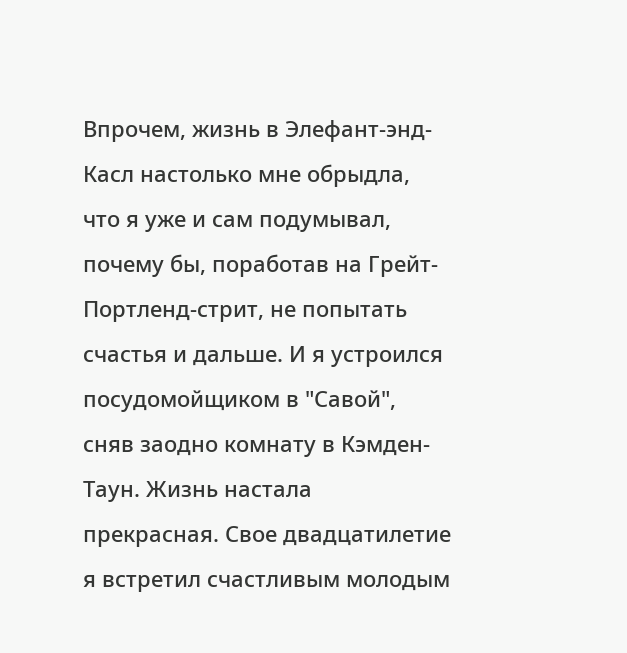Впрочем, жизнь в Элефант-энд-Касл настолько мне обрыдла, что я уже и сам подумывал, почему бы, поработав на Грейт-Портленд-стрит, не попытать счастья и дальше. И я устроился посудомойщиком в "Савой", сняв заодно комнату в Кэмден-Таун. Жизнь настала прекрасная. Свое двадцатилетие я встретил счастливым молодым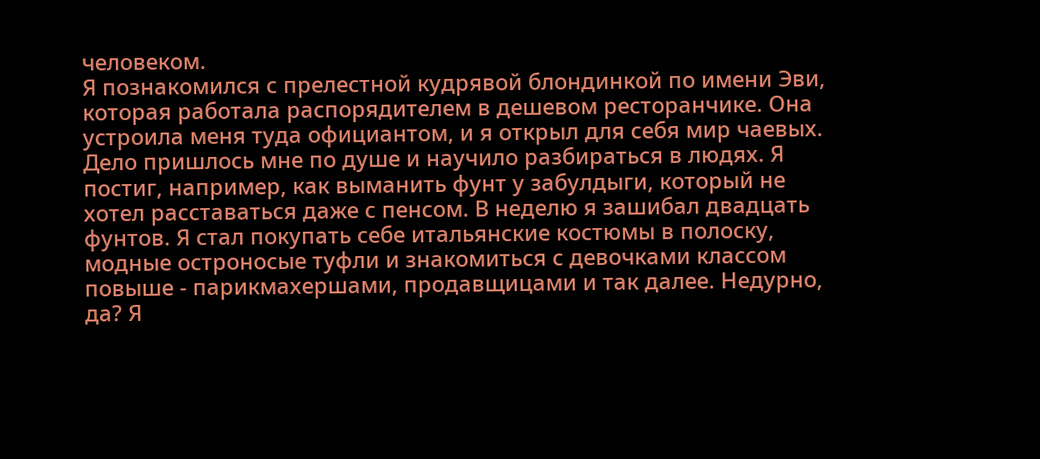человеком.
Я познакомился с прелестной кудрявой блондинкой по имени Эви, которая работала распорядителем в дешевом ресторанчике. Она устроила меня туда официантом, и я открыл для себя мир чаевых. Дело пришлось мне по душе и научило разбираться в людях. Я постиг, например, как выманить фунт у забулдыги, который не хотел расставаться даже с пенсом. В неделю я зашибал двадцать фунтов. Я стал покупать себе итальянские костюмы в полоску, модные остроносые туфли и знакомиться с девочками классом повыше - парикмахершами, продавщицами и так далее. Недурно, да? Я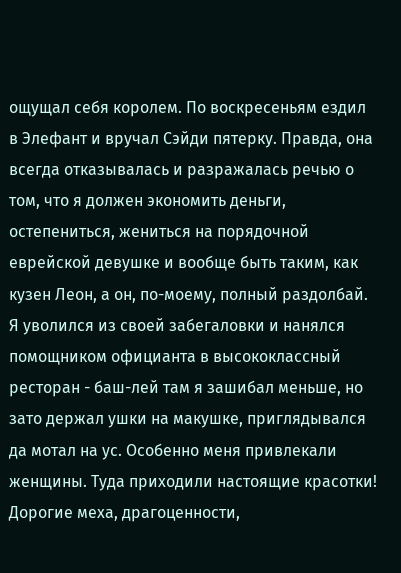ощущал себя королем. По воскресеньям ездил в Элефант и вручал Сэйди пятерку. Правда, она всегда отказывалась и разражалась речью о том, что я должен экономить деньги, остепениться, жениться на порядочной еврейской девушке и вообще быть таким, как кузен Леон, а он, по-моему, полный раздолбай.
Я уволился из своей забегаловки и нанялся помощником официанта в высококлассный ресторан - баш-лей там я зашибал меньше, но зато держал ушки на макушке, приглядывался да мотал на ус. Особенно меня привлекали женщины. Туда приходили настоящие красотки! Дорогие меха, драгоценности,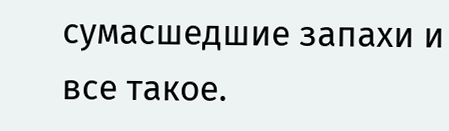сумасшедшие запахи и все такое.